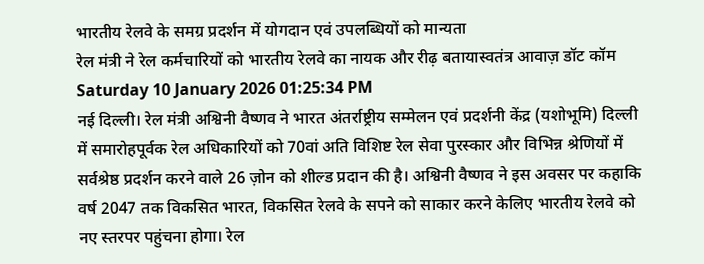भारतीय रेलवे के समग्र प्रदर्शन में योगदान एवं उपलब्धियों को मान्यता
रेल मंत्री ने रेल कर्मचारियों को भारतीय रेलवे का नायक और रीढ़ बतायास्वतंत्र आवाज़ डॉट कॉम
Saturday 10 January 2026 01:25:34 PM
नई दिल्ली। रेल मंत्री अश्विनी वैष्णव ने भारत अंतर्राष्ट्रीय सम्मेलन एवं प्रदर्शनी केंद्र (यशोभूमि) दिल्ली में समारोहपूर्वक रेल अधिकारियों को 70वां अति विशिष्ट रेल सेवा पुरस्कार और विभिन्न श्रेणियों में सर्वश्रेष्ठ प्रदर्शन करने वाले 26 ज़ोन को शील्ड प्रदान की है। अश्विनी वैष्णव ने इस अवसर पर कहाकि वर्ष 2047 तक विकसित भारत, विकसित रेलवे के सपने को साकार करने केलिए भारतीय रेलवे को नए स्तरपर पहुंचना होगा। रेल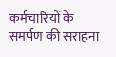कर्मचारियों के समर्पण की सराहना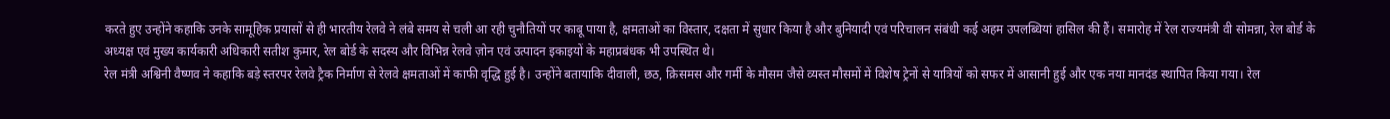करते हुए उन्होंने कहाकि उनके सामूहिक प्रयासों से ही भारतीय रेलवे ने लंबे समय से चली आ रही चुनौतियों पर काबू पाया है, क्षमताओं का विस्तार, दक्षता में सुधार किया है और बुनियादी एवं परिचालन संबंधी कई अहम उपलब्धियां हासिल की हैं। समारोह में रेल राज्यमंत्री वी सोमन्ना, रेल बोर्ड के अध्यक्ष एवं मुख्य कार्यकारी अधिकारी सतीश कुमार, रेल बोर्ड के सदस्य और विभिन्न रेलवे ज़ोन एवं उत्पादन इकाइयों के महाप्रबंधक भी उपस्थित थे।
रेल मंत्री अश्विनी वैष्णव ने कहाकि बड़े स्तरपर रेलवे ट्रैक निर्माण से रेलवे क्षमताओं में काफी वृद्धि हुई है। उन्होंने बतायाकि दीवाली, छठ, क्रिसमस और गर्मी के मौसम जैसे व्यस्त मौसमों में विशेष ट्रेनों से यात्रियों को सफर में आसानी हुई और एक नया मानदंड स्थापित किया गया। रेल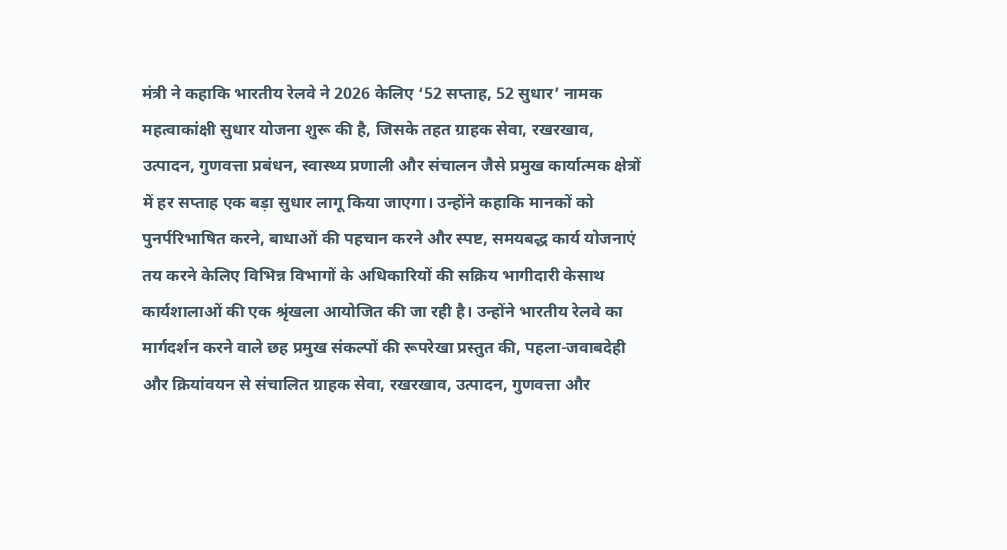मंत्री ने कहाकि भारतीय रेलवे ने 2026 केलिए ‘52 सप्ताह, 52 सुधार’ नामक महत्वाकांक्षी सुधार योजना शुरू की है, जिसके तहत ग्राहक सेवा, रखरखाव, उत्पादन, गुणवत्ता प्रबंधन, स्वास्थ्य प्रणाली और संचालन जैसे प्रमुख कार्यात्मक क्षेत्रों में हर सप्ताह एक बड़ा सुधार लागू किया जाएगा। उन्होंने कहाकि मानकों को पुनर्परिभाषित करने, बाधाओं की पहचान करने और स्पष्ट, समयबद्ध कार्य योजनाएं तय करने केलिए विभिन्न विभागों के अधिकारियों की सक्रिय भागीदारी केसाथ कार्यशालाओं की एक श्रृंखला आयोजित की जा रही है। उन्होंने भारतीय रेलवे का मार्गदर्शन करने वाले छह प्रमुख संकल्पों की रूपरेखा प्रस्तुत की, पहला-जवाबदेही और क्रियांवयन से संचालित ग्राहक सेवा, रखरखाव, उत्पादन, गुणवत्ता और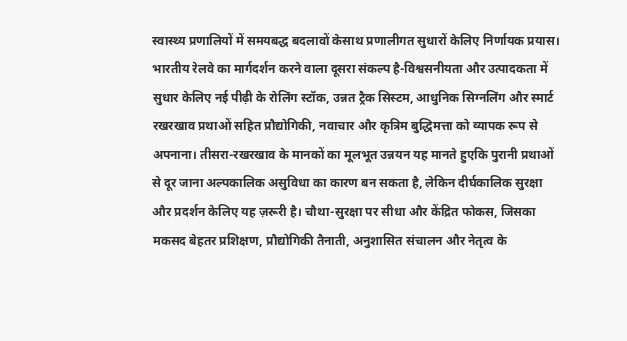स्वास्थ्य प्रणालियों में समयबद्ध बदलावों केसाथ प्रणालीगत सुधारों केलिए निर्णायक प्रयास।
भारतीय रेलवे का मार्गदर्शन करने वाला दूसरा संकल्प है-विश्वसनीयता और उत्पादकता में सुधार केलिए नई पीढ़ी के रोलिंग स्टॉक, उन्नत ट्रैक सिस्टम, आधुनिक सिग्नलिंग और स्मार्ट रखरखाव प्रथाओं सहित प्रौद्योगिकी, नवाचार और कृत्रिम बुद्धिमत्ता को व्यापक रूप से अपनाना। तीसरा-रखरखाव के मानकों का मूलभूत उन्नयन यह मानते हुएकि पुरानी प्रथाओं से दूर जाना अल्पकालिक असुविधा का कारण बन सकता है, लेकिन दीर्घकालिक सुरक्षा और प्रदर्शन केलिए यह ज़रूरी है। चौथा-सुरक्षा पर सीधा और केंद्रित फोकस, जिसका मकसद बेहतर प्रशिक्षण, प्रौद्योगिकी तैनाती, अनुशासित संचालन और नेतृत्व के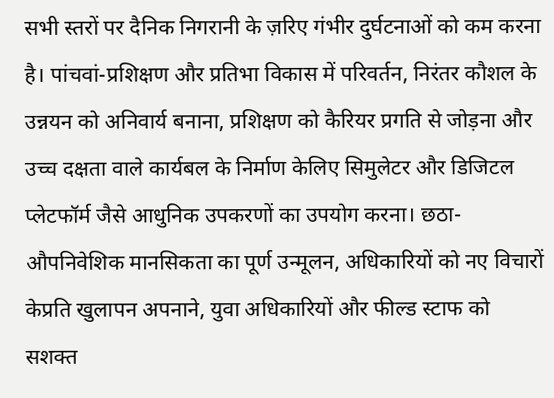सभी स्तरों पर दैनिक निगरानी के ज़रिए गंभीर दुर्घटनाओं को कम करना है। पांचवां-प्रशिक्षण और प्रतिभा विकास में परिवर्तन, निरंतर कौशल के उन्नयन को अनिवार्य बनाना, प्रशिक्षण को कैरियर प्रगति से जोड़ना और उच्च दक्षता वाले कार्यबल के निर्माण केलिए सिमुलेटर और डिजिटल प्लेटफॉर्म जैसे आधुनिक उपकरणों का उपयोग करना। छठा-औपनिवेशिक मानसिकता का पूर्ण उन्मूलन, अधिकारियों को नए विचारों केप्रति खुलापन अपनाने, युवा अधिकारियों और फील्ड स्टाफ को सशक्त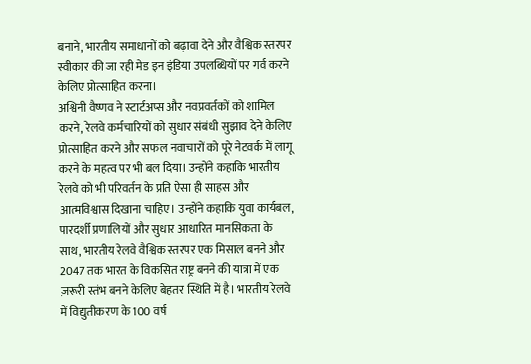बनाने, भारतीय समाधानों को बढ़ावा देने और वैश्विक स्तरपर स्वीकार की जा रही मेड इन इंडिया उपलब्धियों पर गर्व करने केलिए प्रोत्साहित करना।
अश्विनी वैष्णव ने स्टार्टअप्स और नवप्रवर्तकों को शामिल करने, रेलवे कर्मचारियों को सुधार संबंधी सुझाव देने केलिए प्रोत्साहित करने और सफल नवाचारों को पूरे नेटवर्क में लागू करने के महत्व पर भी बल दिया। उन्होंने कहाकि भारतीय रेलवे को भी परिवर्तन के प्रति ऐसा ही साहस और आत्मविश्वास दिखाना चाहिए। उन्होंने कहाकि युवा कार्यबल, पारदर्शी प्रणालियों और सुधार आधारित मानसिकता के साथ, भारतीय रेलवे वैश्विक स्तरपर एक मिसाल बनने और 2047 तक भारत के विकसित राष्ट्र बनने की यात्रा में एक ज़रूरी स्तंभ बनने केलिए बेहतर स्थिति में है। भारतीय रेलवे में विद्युतीकरण के 100 वर्ष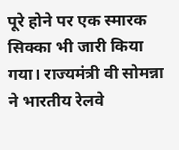पूरे होने पर एक स्मारक सिक्का भी जारी किया गया। राज्यमंत्री वी सोमन्ना ने भारतीय रेलवे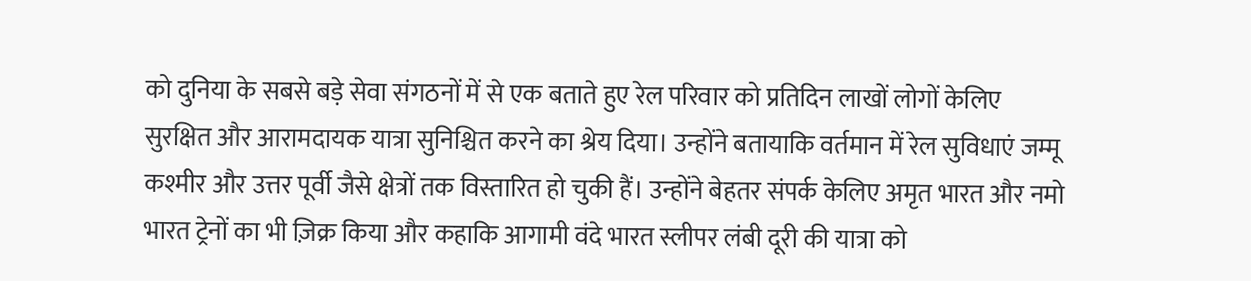को दुनिया के सबसे बड़े सेवा संगठनों में से एक बताते हुए रेल परिवार को प्रतिदिन लाखों लोगों केलिए सुरक्षित और आरामदायक यात्रा सुनिश्चित करने का श्रेय दिया। उन्होंने बतायाकि वर्तमान में रेल सुविधाएं जम्मू कश्मीर और उत्तर पूर्वी जैसे क्षेत्रों तक विस्तारित हो चुकी हैं। उन्होंने बेहतर संपर्क केलिए अमृत भारत और नमो भारत ट्रेनों का भी ज़िक्र किया और कहाकि आगामी वंदे भारत स्लीपर लंबी दूरी की यात्रा को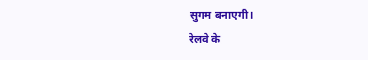सुगम बनाएगी।
रेलवे के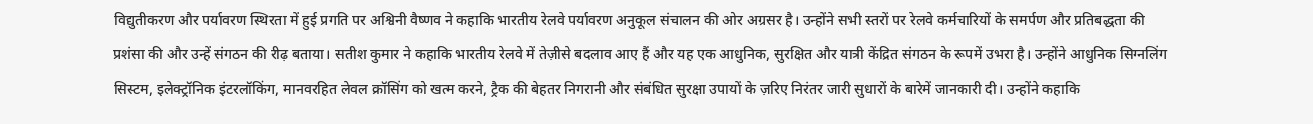विद्युतीकरण और पर्यावरण स्थिरता में हुई प्रगति पर अश्विनी वैष्णव ने कहाकि भारतीय रेलवे पर्यावरण अनुकूल संचालन की ओर अग्रसर है। उन्होंने सभी स्तरों पर रेलवे कर्मचारियों के समर्पण और प्रतिबद्धता की प्रशंसा की और उन्हें संगठन की रीढ़ बताया। सतीश कुमार ने कहाकि भारतीय रेलवे में तेज़ीसे बदलाव आए हैं और यह एक आधुनिक, सुरक्षित और यात्री केंद्रित संगठन के रूपमें उभरा है। उन्होंने आधुनिक सिग्नलिंग सिस्टम, इलेक्ट्रॉनिक इंटरलॉकिंग, मानवरहित लेवल क्रॉसिंग को खत्म करने, ट्रैक की बेहतर निगरानी और संबंधित सुरक्षा उपायों के ज़रिए निरंतर जारी सुधारों के बारेमें जानकारी दी। उन्होंने कहाकि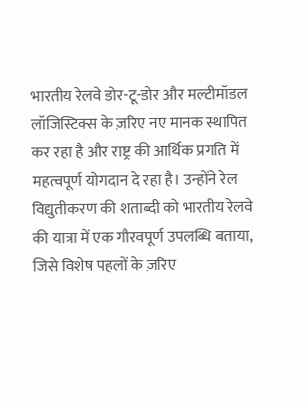भारतीय रेलवे डोर-टू-डोर और मल्टीमॉडल लॉजिस्टिक्स के ज़रिए नए मानक स्थापित कर रहा है और राष्ट्र की आर्थिक प्रगति में महत्वपूर्ण योगदान दे रहा है। उन्होंने रेल विद्युतीकरण की शताब्दी को भारतीय रेलवे की यात्रा में एक गौरवपूर्ण उपलब्धि बताया, जिसे विशेष पहलों के ज़रिए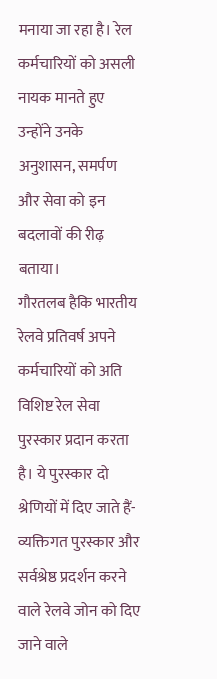मनाया जा रहा है। रेल कर्मचारियों को असली नायक मानते हुए उन्होंने उनके अनुशासन, समर्पण और सेवा को इन बदलावों की रीढ़ बताया।
गौरतलब हैकि भारतीय रेलवे प्रतिवर्ष अपने कर्मचारियों को अति विशिष्ट रेल सेवा पुरस्कार प्रदान करता है। ये पुरस्कार दो श्रेणियों में दिए जाते हैं-व्यक्तिगत पुरस्कार और सर्वश्रेष्ठ प्रदर्शन करने वाले रेलवे जोन को दिए जाने वाले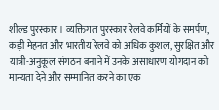शील्ड पुरस्कार। व्यक्तिगत पुरस्कार रेलवे कर्मियों के समर्पण, कड़ी मेहनत और भारतीय रेलवे को अधिक कुशल, सुरक्षित और यात्री-अनुकूल संगठन बनाने में उनके असाधारण योगदान को मान्यता देने और सम्मानित करने का एक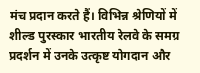मंच प्रदान करते हैं। विभिन्न श्रेणियों में शील्ड पुरस्कार भारतीय रेलवे के समग्र प्रदर्शन में उनके उत्कृष्ट योगदान और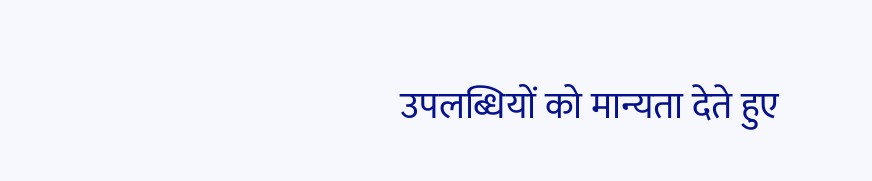उपलब्धियों को मान्यता देते हुए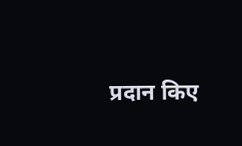प्रदान किए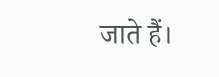जाते हैं।